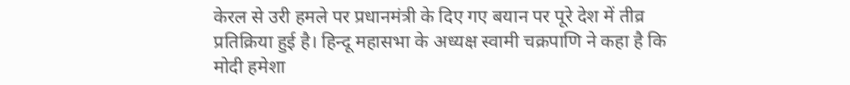केरल से उरी हमले पर प्रधानमंत्री के दिए गए बयान पर पूरे देश में तीव्र प्रतिक्रिया हुई है। हिन्दू महासभा के अध्यक्ष स्वामी चक्रपाणि ने कहा है कि मोदी हमेशा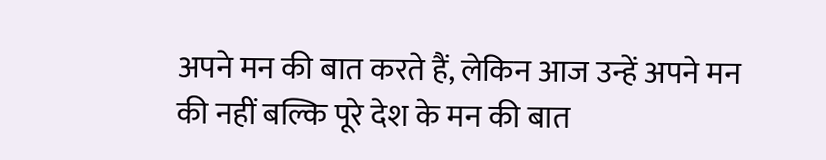अपने मन की बात करते हैं, लेकिन आज उन्हें अपने मन की नहीं बल्कि पूरे देश के मन की बात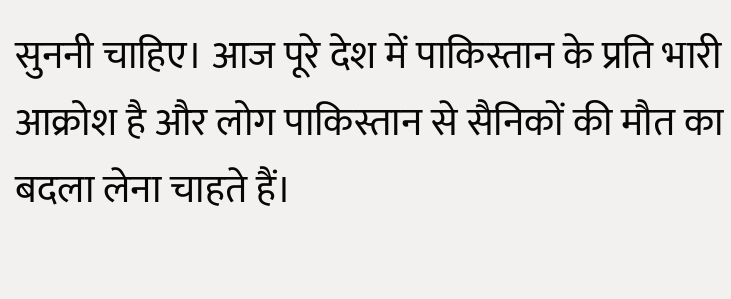सुननी चाहिए। आज पूरे देश में पाकिस्तान के प्रति भारी आक्रोश है और लोग पाकिस्तान से सैनिकों की मौत का बदला लेना चाहते हैं।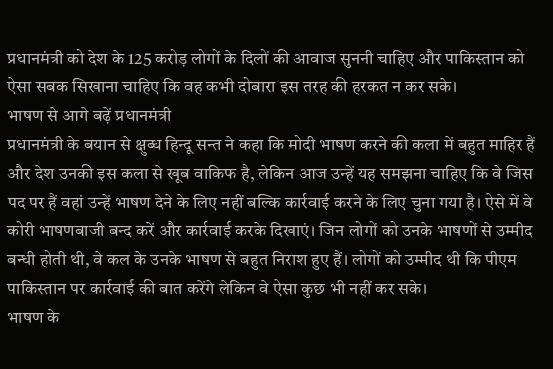प्रधानमंत्री को देश के 125 करोड़ लोगों के दिलों की आवाज सुननी चाहिए और पाकिस्तान को ऐसा सबक सिखाना चाहिए कि वह कभी दोबारा इस तरह की हरकत न कर सके।
भाषण से आगे बढ़ें प्रधानमंत्री
प्रधानमंत्री के बयान से क्षुब्ध हिन्दू सन्त ने कहा कि मोदी भाषण करने की कला में बहुत माहिर हैं और देश उनकी इस कला से खूब वाकिफ है, लेकिन आज उन्हें यह समझना चाहिए कि वे जिस पद पर हैं वहां उन्हें भाषण देने के लिए नहीं बल्कि कार्रवाई करने के लिए चुना गया है। ऐसे में वे कोरी भाषणबाजी बन्द करें और कार्रवाई करके दिखाएं। जिन लोगों को उनके भाषणों से उम्मीद बन्धी होती थी, वे कल के उनके भाषण से बहुत निराश हुए हैं। लोगों को उम्मीद थी कि पीएम पाकिस्तान पर कार्रवाई की बात करेंगे लेकिन वे ऐसा कुछ भी नहीं कर सके।
भाषण के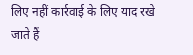लिए नहीं कार्रवाई के लिए याद रखे जाते हैं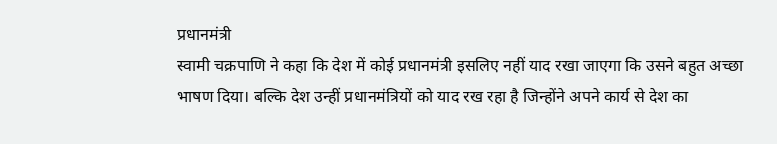प्रधानमंत्री
स्वामी चक्रपाणि ने कहा कि देश में कोई प्रधानमंत्री इसलिए नहीं याद रखा जाएगा कि उसने बहुत अच्छा भाषण दिया। बल्कि देश उन्हीं प्रधानमंत्रियों को याद रख रहा है जिन्होंने अपने कार्य से देश का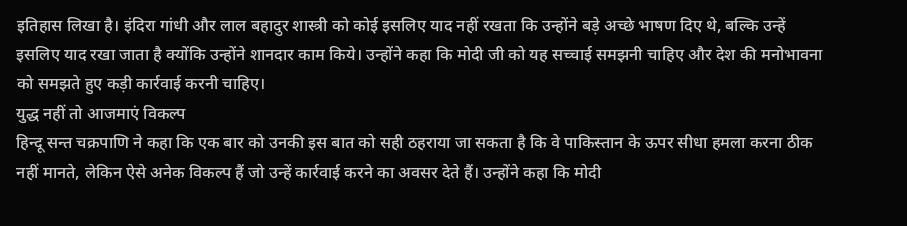इतिहास लिखा है। इंदिरा गांधी और लाल बहादुर शास्त्री को कोई इसलिए याद नहीं रखता कि उन्होंने बड़े अच्छे भाषण दिए थे, बल्कि उन्हें इसलिए याद रखा जाता है क्योंकि उन्होंने शानदार काम किये। उन्होंने कहा कि मोदी जी को यह सच्चाई समझनी चाहिए और देश की मनोभावना को समझते हुए कड़ी कार्रवाई करनी चाहिए।
युद्ध नहीं तो आजमाएं विकल्प
हिन्दू सन्त चक्रपाणि ने कहा कि एक बार को उनकी इस बात को सही ठहराया जा सकता है कि वे पाकिस्तान के ऊपर सीधा हमला करना ठीक नहीं मानते, लेकिन ऐसे अनेक विकल्प हैं जो उन्हें कार्रवाई करने का अवसर देते हैं। उन्होंने कहा कि मोदी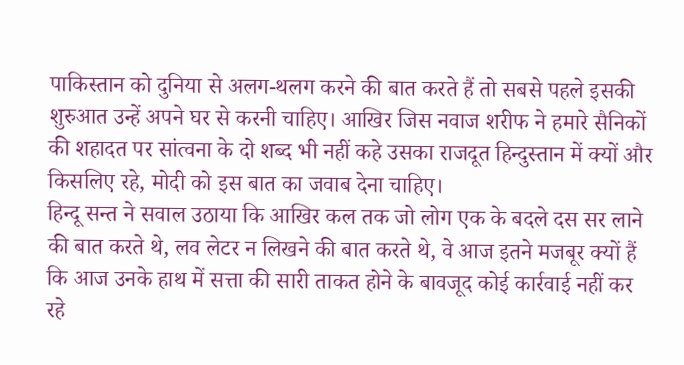पाकिस्तान को दुनिया से अलग-थलग करने की बात करते हैं तो सबसे पहले इसकी शुरुआत उन्हें अपने घर से करनी चाहिए। आखिर जिस नवाज शरीफ ने हमारे सैनिकों की शहादत पर सांत्वना के दो शब्द भी नहीं कहे उसका राजदूत हिन्दुस्तान में क्यों और किसलिए रहे, मोदी को इस बात का जवाब देना चाहिए।
हिन्दू सन्त ने सवाल उठाया कि आखिर कल तक जो लोग एक के बदले दस सर लाने की बात करते थे, लव लेटर न लिखने की बात करते थे, वे आज इतने मजबूर क्यों हैं कि आज उनके हाथ में सत्ता की सारी ताकत होने के बावजूद कोई कार्रवाई नहीं कर रहे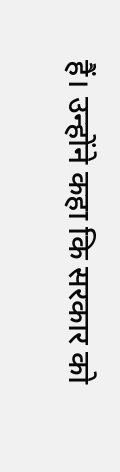हैं। उन्होंने कहा कि सरकार को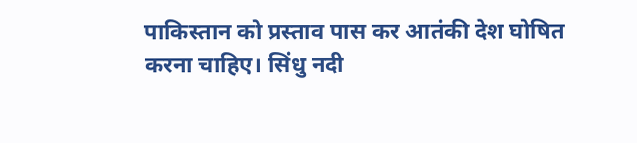पाकिस्तान को प्रस्ताव पास कर आतंकी देश घोषित करना चाहिए। सिंधु नदी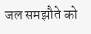जल समझौते को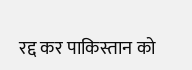रद्द कर पाकिस्तान को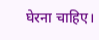घेरना चाहिए।